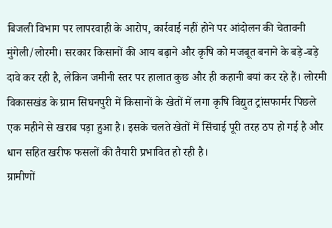बिजली विभाग पर लापरवाही के आरोप, कार्रवाई नहीं होने पर आंदोलन की चेतावनी
मुंगेली/लोरमी। सरकार किसानों की आय बढ़ाने और कृषि को मजबूत बनाने के बड़े-बड़े दावे कर रही है, लेकिन जमीनी स्तर पर हालात कुछ और ही कहानी बयां कर रहे हैं। लोरमी विकासखंड के ग्राम सिघनपुरी में किसानों के खेतों में लगा कृषि विद्युत ट्रांसफार्मर पिछले एक महीने से खराब पड़ा हुआ है। इसके चलते खेतों में सिंचाई पूरी तरह ठप हो गई है और धान सहित खरीफ फसलों की तैयारी प्रभावित हो रही है।
ग्रामीणों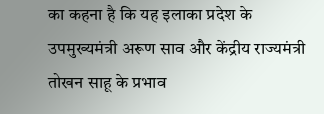का कहना है कि यह इलाका प्रदेश के उपमुख्यमंत्री अरूण साव और केंद्रीय राज्यमंत्री तोखन साहू के प्रभाव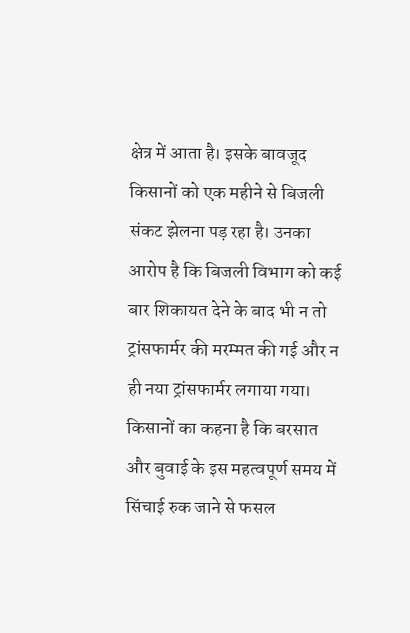क्षेत्र में आता है। इसके बावजूद किसानों को एक महीने से बिजली संकट झेलना पड़ रहा है। उनका आरोप है कि बिजली विभाग को कई बार शिकायत देने के बाद भी न तो ट्रांसफार्मर की मरम्मत की गई और न ही नया ट्रांसफार्मर लगाया गया।
किसानों का कहना है कि बरसात और बुवाई के इस महत्वपूर्ण समय में सिंचाई रुक जाने से फसल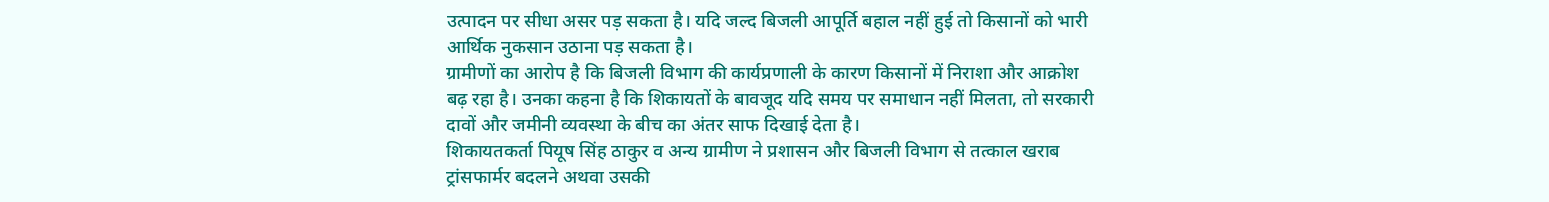उत्पादन पर सीधा असर पड़ सकता है। यदि जल्द बिजली आपूर्ति बहाल नहीं हुई तो किसानों को भारी आर्थिक नुकसान उठाना पड़ सकता है।
ग्रामीणों का आरोप है कि बिजली विभाग की कार्यप्रणाली के कारण किसानों में निराशा और आक्रोश बढ़ रहा है। उनका कहना है कि शिकायतों के बावजूद यदि समय पर समाधान नहीं मिलता, तो सरकारी दावों और जमीनी व्यवस्था के बीच का अंतर साफ दिखाई देता है।
शिकायतकर्ता पियूष सिंह ठाकुर व अन्य ग्रामीण ने प्रशासन और बिजली विभाग से तत्काल खराब ट्रांसफार्मर बदलने अथवा उसकी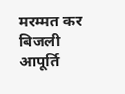मरम्मत कर बिजली आपूर्ति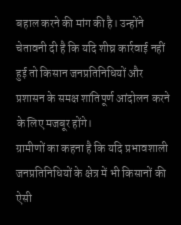बहाल करने की मांग की है। उन्होंने चेतावनी दी है कि यदि शीघ्र कार्रवाई नहीं हुई तो किसान जनप्रतिनिधियों और प्रशासन के समक्ष शांतिपूर्ण आंदोलन करने के लिए मजबूर होंगे।
ग्रामीणों का कहना है कि यदि प्रभावशाली जनप्रतिनिधियों के क्षेत्र में भी किसानों की ऐसी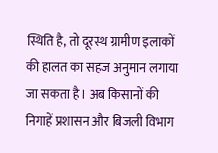स्थिति है, तो दूरस्थ ग्रामीण इलाकों की हालत का सहज अनुमान लगाया जा सकता है। अब किसानों की निगाहें प्रशासन और बिजली विभाग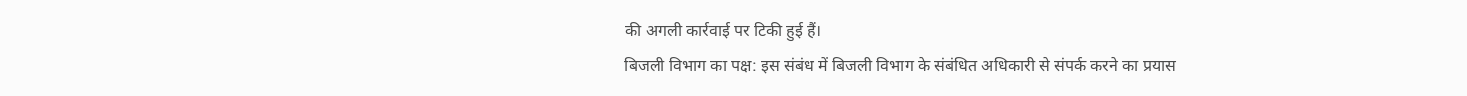की अगली कार्रवाई पर टिकी हुई हैं।
बिजली विभाग का पक्ष: इस संबंध में बिजली विभाग के संबंधित अधिकारी से संपर्क करने का प्रयास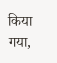किया गया,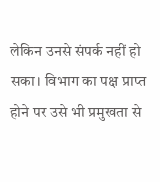लेकिन उनसे संपर्क नहीं हो सका। विभाग का पक्ष प्राप्त होने पर उसे भी प्रमुखता से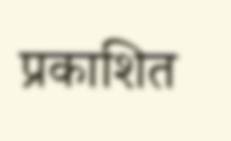प्रकाशित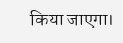किया जाएगा।